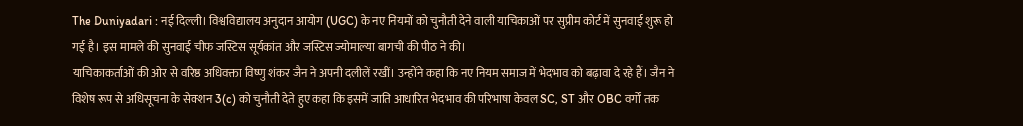The Duniyadari : नई दिल्ली। विश्वविद्यालय अनुदान आयोग (UGC) के नए नियमों को चुनौती देने वाली याचिकाओं पर सुप्रीम कोर्ट में सुनवाई शुरू हो गई है। इस मामले की सुनवाई चीफ जस्टिस सूर्यकांत और जस्टिस ज्योमाल्या बागची की पीठ ने की।
याचिकाकर्ताओं की ओर से वरिष्ठ अधिवक्ता विष्णु शंकर जैन ने अपनी दलीलें रखीं। उन्होंने कहा कि नए नियम समाज में भेदभाव को बढ़ावा दे रहे हैं। जैन ने विशेष रूप से अधिसूचना के सेक्शन 3(c) को चुनौती देते हुए कहा कि इसमें जाति आधारित भेदभाव की परिभाषा केवल SC, ST और OBC वर्गों तक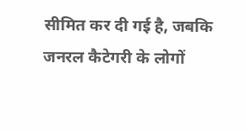सीमित कर दी गई है, जबकि जनरल कैटेगरी के लोगों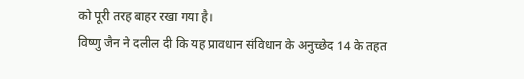को पूरी तरह बाहर रखा गया है।
विष्णु जैन ने दलील दी कि यह प्रावधान संविधान के अनुच्छेद 14 के तहत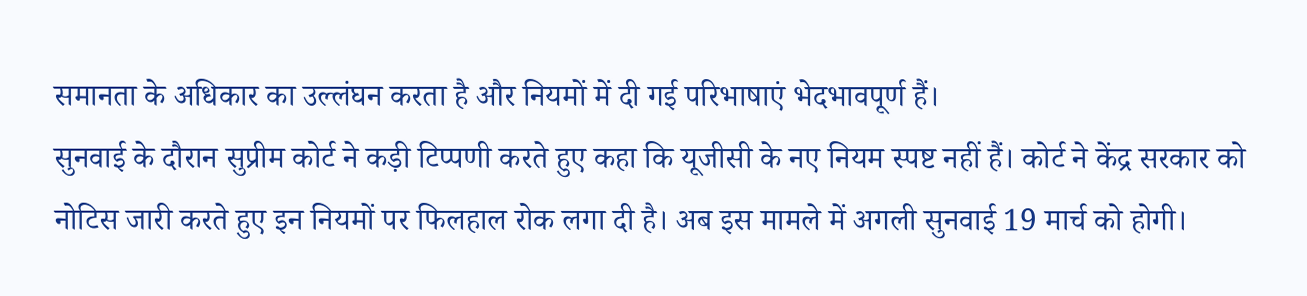समानता के अधिकार का उल्लंघन करता है और नियमों में दी गई परिभाषाएं भेदभावपूर्ण हैं।
सुनवाई के दौरान सुप्रीम कोर्ट ने कड़ी टिप्पणी करते हुए कहा कि यूजीसी के नए नियम स्पष्ट नहीं हैं। कोर्ट ने केंद्र सरकार को नोटिस जारी करते हुए इन नियमों पर फिलहाल रोक लगा दी है। अब इस मामले में अगली सुनवाई 19 मार्च को होगी।